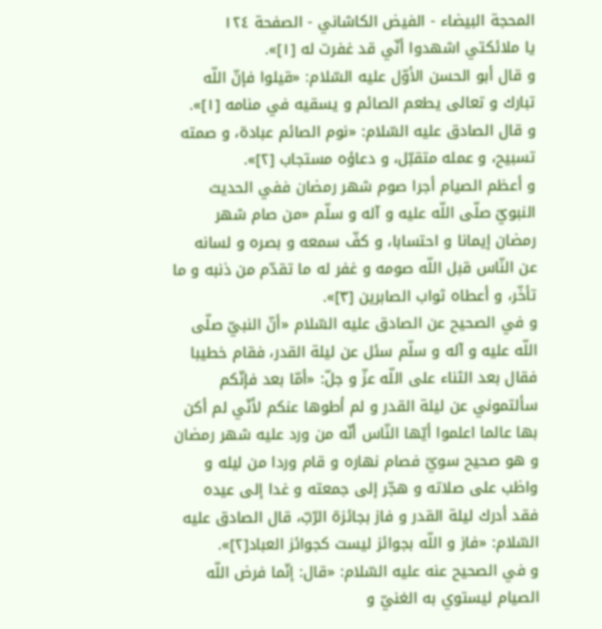المحجة البيضاء - الفيض الكاشاني - الصفحة ١٢٤
يا ملائكتي اشهدوا أنّي قد غفرت له [١]».
و قال أبو الحسن الأوّل عليه السّلام: «قيلوا فإنّ اللّه تبارك و تعالى يطعم الصائم و يسقيه في منامه [١]».
و قال الصادق عليه السّلام: «نوم الصائم عبادة، و صمته تسبيح، و عمله متقبّل، و دعاؤه مستجاب [٢]».
و أعظم الصيام أجرا صوم شهر رمضان ففي الحديث النبويّ صلّى اللّه عليه و آله و سلّم «من صام شهر رمضان إيمانا و احتسابا، و كفّ سمعه و بصره و لسانه عن النّاس قبل اللّه صومه و غفر له ما تقدّم من ذنبه و ما تأخّر، و أعطاه ثواب الصابرين [٣]».
و في الصحيح عن الصادق عليه السّلام «أنّ النبيّ صلّى اللّه عليه و آله و سلّم سئل عن ليلة القدر، فقام خطيبا فقال بعد الثناء على اللّه عزّ و جلّ: «أمّا بعد فإنّكم سألتموني عن ليلة القدر و لم أطوها عنكم لأنّي لم أكن بها عالما اعلموا أيّها النّاس أنّه من ورد عليه شهر رمضان و هو صحيح سويّ فصام نهاره و قام وردا من ليله و واظب على صلاته و هجّر إلى جمعته و غدا إلى عيده فقد أدرك ليلة القدر و فاز بجائزة الرّبّ، قال الصادق عليه السّلام: «فاز و اللّه بجوائز ليست كجوائز العباد[٢]».
و في الصحيح عنه عليه السّلام: «قال: إنّما فرض اللّه الصيام ليستوي به الغنيّ و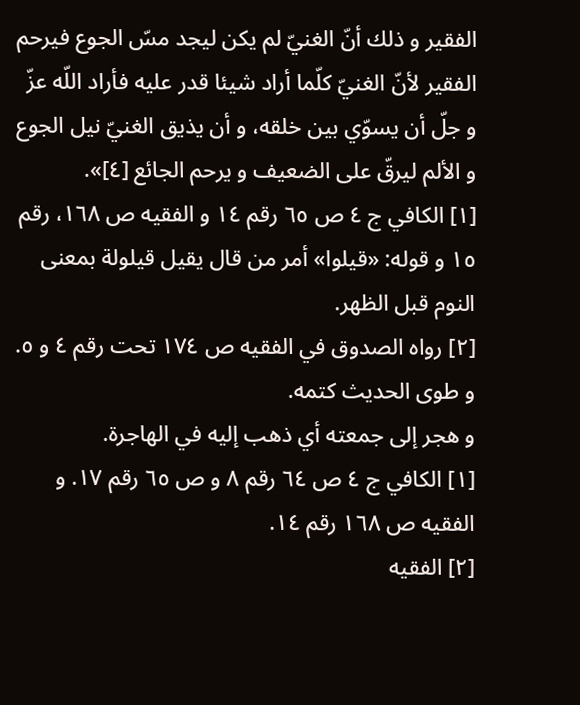الفقير و ذلك أنّ الغنيّ لم يكن ليجد مسّ الجوع فيرحم الفقير لأنّ الغنيّ كلّما أراد شيئا قدر عليه فأراد اللّه عزّ و جلّ أن يسوّي بين خلقه، و أن يذيق الغنيّ نيل الجوع و الألم ليرقّ على الضعيف و يرحم الجائع [٤]».
[١] الكافي ج ٤ ص ٦٥ رقم ١٤ و الفقيه ص ١٦٨، رقم ١٥ و قوله: «قيلوا» أمر من قال يقيل قيلولة بمعنى النوم قبل الظهر.
[٢] رواه الصدوق في الفقيه ص ١٧٤ تحت رقم ٤ و ٥. و طوى الحديث كتمه.
و هجر إلى جمعته أي ذهب إليه في الهاجرة.
[١] الكافي ج ٤ ص ٦٤ رقم ٨ و ص ٦٥ رقم ١٧. و الفقيه ص ١٦٨ رقم ١٤.
[٢] الفقيه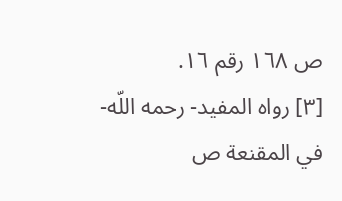ص ١٦٨ رقم ١٦.
[٣] رواه المفيد- رحمه اللّه- في المقنعة ص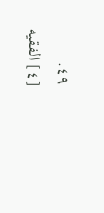٤٩.
[٤] الفقيه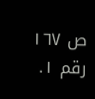ص ١٦٧ رقم ١.